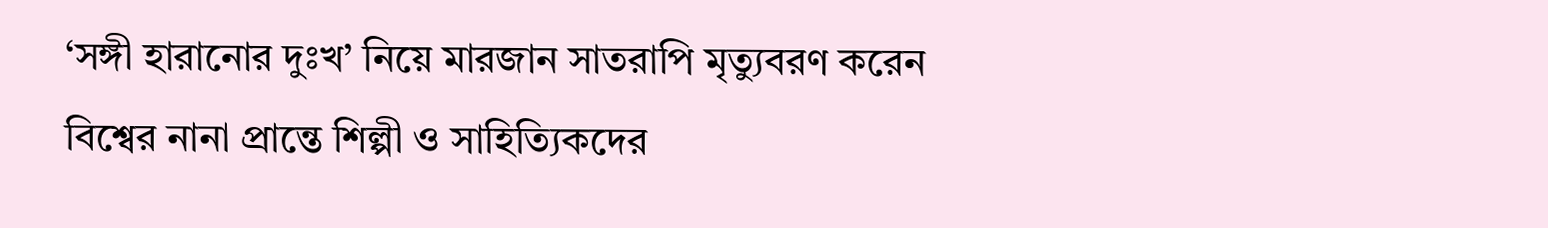‘সঙ্গী হারানোর দুঃখ’ নিয়ে মারজান সাতরাপি মৃত্যুবরণ করেন
বিশ্বের নানা প্রান্তে শিল্পী ও সাহিত্যিকদের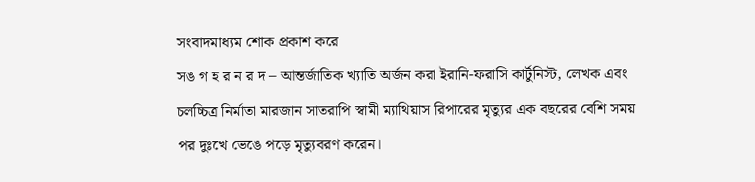সংবাদমাধ্যম শোক প্রকাশ করে
সঙ গ হ র ন র দ – আন্তর্জাতিক খ্যাতি অর্জন করা ইরানি-ফরাসি কার্টুনিস্ট, লেখক এবং চলচ্চিত্র নির্মাতা মারজান সাতরাপি স্বামী ম্যাথিয়াস রিপারের মৃত্যুর এক বছরের বেশি সময় পর দুঃখে ভেঙে পড়ে মৃত্যুবরণ করেন।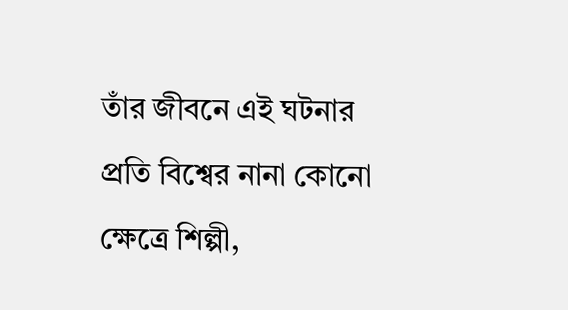তাঁর জীবনে এই ঘটনার প্রতি বিশ্বের নানা কোনো ক্ষেত্রে শিল্পী,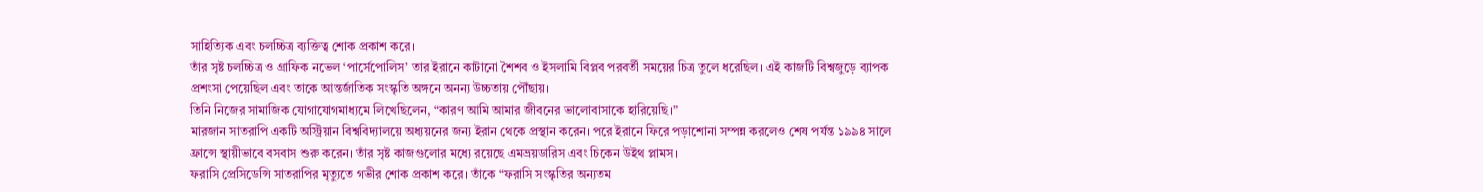সাহিত্যিক এবং চলচ্চিত্র ব্যক্তিত্ব শোক প্রকাশ করে।
তাঁর সৃষ্ট চলচ্চিত্র ও গ্রাফিক নভেল ‘পার্সেপোলিস’ তার ইরানে কাটানো শৈশব ও ইসলামি বিপ্লব পরবর্তী সময়ের চিত্র তুলে ধরেছিল। এই কাজটি বিশ্বজুড়ে ব্যাপক প্রশংসা পেয়েছিল এবং তাকে আন্তর্জাতিক সংস্কৃতি অঙ্গনে অনন্য উচ্চতায় পৌঁছায়।
তিনি নিজের সামাজিক যোগাযোগমাধ্যমে লিখেছিলেন, “কারণ আমি আমার জীবনের ভালোবাসাকে হারিয়েছি।”
মারজান সাতরাপি একটি অস্ট্রিয়ান বিশ্ববিদ্যালয়ে অধ্যয়নের জন্য ইরান থেকে প্রস্থান করেন। পরে ইরানে ফিরে পড়াশোনা সম্পন্ন করলেও শেষ পর্যন্ত ১৯৯৪ সালে ফ্রান্সে স্থায়ীভাবে বসবাস শুরু করেন। তাঁর সৃষ্ট কাজগুলোর মধ্যে রয়েছে এমভ্রয়ডারিস এবং চিকেন উইথ প্লামস।
ফরাসি প্রেসিডেন্সি সাতরাপির মৃত্যুতে গভীর শোক প্রকাশ করে। তাঁকে “ফরাসি সংস্কৃতির অন্যতম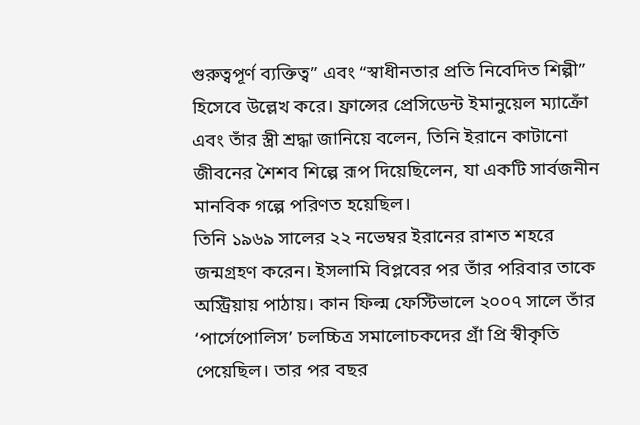গুরুত্বপূর্ণ ব্যক্তিত্ব” এবং “স্বাধীনতার প্রতি নিবেদিত শিল্পী” হিসেবে উল্লেখ করে। ফ্রান্সের প্রেসিডেন্ট ইমানুয়েল ম্যাক্রোঁ এবং তাঁর স্ত্রী শ্রদ্ধা জানিয়ে বলেন, তিনি ইরানে কাটানো জীবনের শৈশব শিল্পে রূপ দিয়েছিলেন, যা একটি সার্বজনীন মানবিক গল্পে পরিণত হয়েছিল।
তিনি ১৯৬৯ সালের ২২ নভেম্বর ইরানের রাশত শহরে জন্মগ্রহণ করেন। ইসলামি বিপ্লবের পর তাঁর পরিবার তাকে অস্ট্রিয়ায় পাঠায়। কান ফিল্ম ফেস্টিভালে ২০০৭ সালে তাঁর ‘পার্সেপোলিস’ চলচ্চিত্র সমালোচকদের গ্রাঁ প্রি স্বীকৃতি পেয়েছিল। তার পর বছর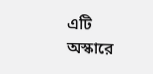এটি অস্কারে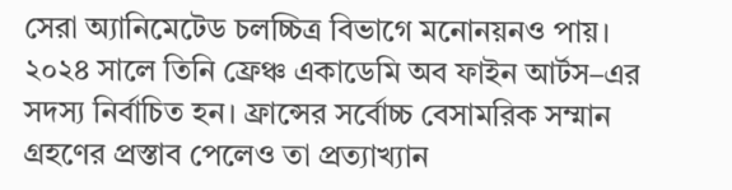সেরা অ্যানিমেটেড চলচ্চিত্র বিভাগে মনোনয়নও পায়।
২০২৪ সালে তিনি ফ্রেঞ্চ একাডেমি অব ফাইন আর্টস–এর সদস্য নির্বাচিত হন। ফ্রান্সের সর্বোচ্চ বেসামরিক সম্মান গ্রহণের প্রস্তাব পেলেও তা প্রত্যাখ্যান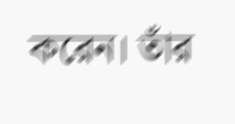করেন। তাঁর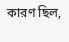কারণ ছিল,